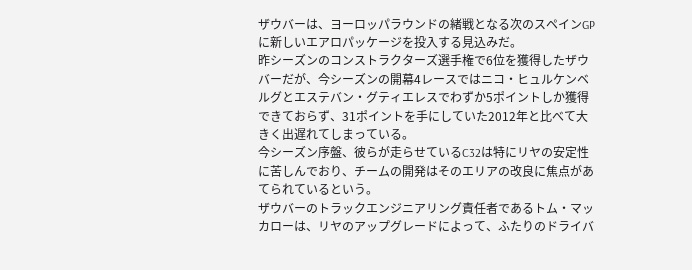ザウバーは、ヨーロッパラウンドの緒戦となる次のスペインGPに新しいエアロパッケージを投入する見込みだ。
昨シーズンのコンストラクターズ選手権で6位を獲得したザウバーだが、今シーズンの開幕4レースではニコ・ヒュルケンベルグとエステバン・グティエレスでわずか5ポイントしか獲得できておらず、31ポイントを手にしていた2012年と比べて大きく出遅れてしまっている。
今シーズン序盤、彼らが走らせているC32は特にリヤの安定性に苦しんでおり、チームの開発はそのエリアの改良に焦点があてられているという。
ザウバーのトラックエンジニアリング責任者であるトム・マッカローは、リヤのアップグレードによって、ふたりのドライバ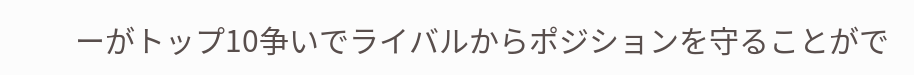ーがトップ10争いでライバルからポジションを守ることがで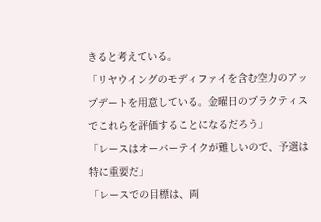きると考えている。
「リヤウイングのモディファイを含む空力のアップデートを用意している。金曜日のプラクティスでこれらを評価することになるだろう」
「レースはオーバーテイクが難しいので、予選は特に重要だ」
「レースでの目標は、両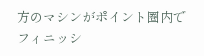方のマシンがポイント圏内でフィニッシ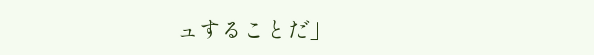ュすることだ」